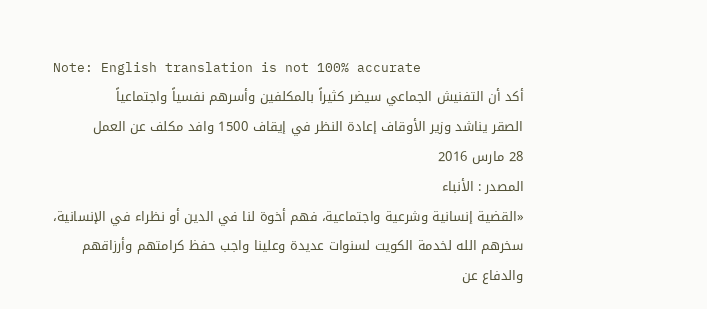Note: English translation is not 100% accurate
أكد أن التفنيش الجماعي سيضر كثيراً بالمكلفين وأسرهم نفسياً واجتماعياً
الصقر يناشد وزير الأوقاف إعادة النظر في إيقاف 1500 وافد مكلف عن العمل
28 مارس 2016
المصدر : الأنباء
«القضية إنسانية وشرعية واجتماعية، فهم أخوة لنا في الدين أو نظراء في الإنسانية، سخرهم الله لخدمة الكويت لسنوات عديدة وعلينا واجب حفظ كرامتهم وأرزاقهم والدفاع عن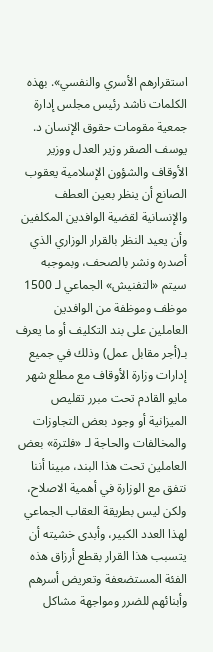استقرارهم الأسري والنفسي». بهذه الكلمات ناشد رئيس مجلس إدارة جمعية مقومات حقوق الإنسان د. يوسف الصقر وزير العدل ووزير الأوقاف والشؤون الإسلامية يعقوب الصانع أن ينظر بعين العطف والإنسانية لقضية الوافدين المكلفين وأن يعيد النظر بالقرار الوزاري الذي أصدره ونشر بالصحف، وبموجبه سيتم «التفنيش» الجماعي لـ 1500 موظف وموظفة من الوافدين العاملين على بند التكليف أو ما يعرف بـ(أجر مقابل عمل) وذلك في جميع إدارات وزارة الأوقاف مع مطلع شهر مايو القادم تحت مبرر تقليص الميزانية أو وجود بعض التجاوزات والمخالفات والحاجة لـ «فلترة» بعض العاملين تحت هذا البند، مبينا أننا نتفق مع الوزارة في أهمية الاصلاح، ولكن ليس بطريقة العقاب الجماعي لهذا العدد الكبير، وأبدى خشيته أن يتسبب هذا القرار بقطع أرزاق هذه الفئة المستضعفة وتعريض أسرهم وأبنائهم للضرر ومواجهة مشاكل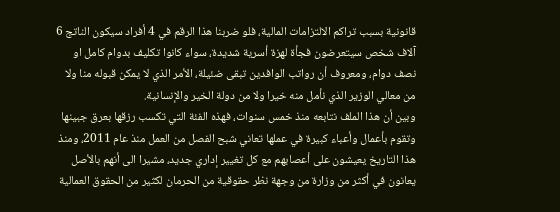قانونية بسبب تراكم الالتزامات المالية، فلو ضربنا هذا الرقم في 4 أفراد سيكون الناتج 6 آلاف شخص سيتعرضون فجأة لهزة أسرية شديدة، سواء كانوا تكليف بدوام كامل او نصف دوام، ومعروف أن رواتب الوافدين تبقى ضئيلة، الأمر الذي لا يمكن قبوله منا ولا من معالي الوزير الذي نأمل منه خيرا ولا من دولة الخير والإنسانية.
وبين أن هذا الملف نتابعه منذ خمس سنوات، فهذه الفئة التي تكسب رزقها بعرق جبينها وتقوم بأعمال وأعباء كبيرة في عملها تعاني شبح الفصل من العمل منذ عام 2011، ومنذ هذا التاريخ يعيشون على أعصابهم مع كل تغيير إداري جديد، مشيرا الى أنهم بالأصل يعانون في أكثر من وزارة من وجهة نظر حقوقية من الحرمان لكثير من الحقوق العمالية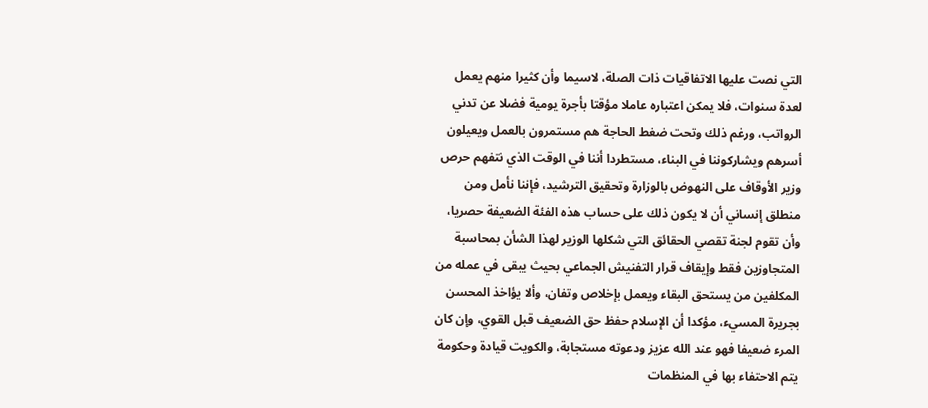التي نصت عليها الاتفاقيات ذات الصلة، لاسيما وأن كثيرا منهم يعمل لعدة سنوات، فلا يمكن اعتباره عاملا مؤقتا بأجرة يومية فضلا عن تدني الرواتب، ورغم ذلك وتحت ضغط الحاجة هم مستمرون بالعمل ويعيلون أسرهم ويشاركوننا في البناء، مستطردا أننا في الوقت الذي نتفهم حرص وزير الأوقاف على النهوض بالوزارة وتحقيق الترشيد، فإننا نأمل ومن منطلق إنساني أن لا يكون ذلك على حساب هذه الفئة الضعيفة حصريا، وأن تقوم لجنة تقصي الحقائق التي شكلها الوزير لهذا الشأن بمحاسبة المتجاوزين فقط وإيقاف قرار التفنيش الجماعي بحيث يبقى في عمله من المكلفين من يستحق البقاء ويعمل بإخلاص وتفان، وألا يؤاخذ المحسن بجريرة المسيء، مؤكدا أن الإسلام حفظ حق الضعيف قبل القوي، وإن كان المرء ضعيفا فهو عند الله عزيز ودعوته مستجابة، والكويت قيادة وحكومة يتم الاحتفاء بها في المنظمات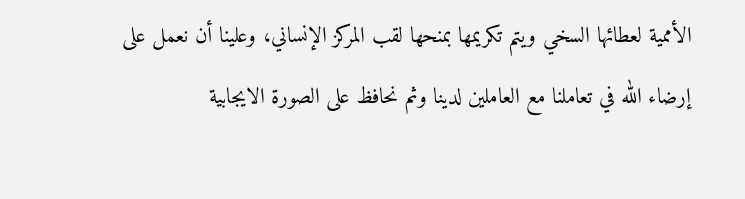الأممية لعطائها السخي ويتم تكريمها بمنحها لقب المركز الإنساني، وعلينا أن نعمل على إرضاء الله في تعاملنا مع العاملين لدينا وثم نحافظ على الصورة الايجابية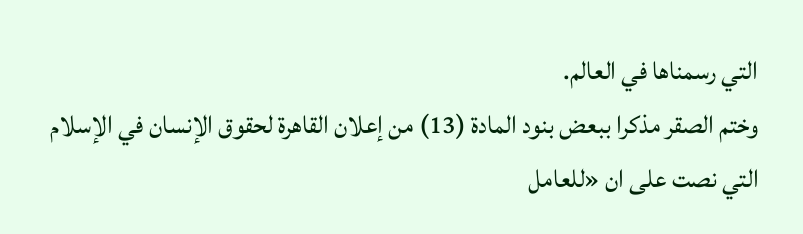التي رسمناها في العالم.
وختم الصقر مذكرا ببعض بنود المادة (13) من إعلان القاهرة لحقوق الإنسان في الإسلام التي نصت على ان «للعامل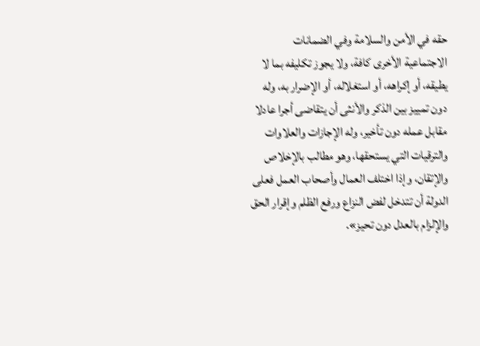حقه في الأمن والسلامة وفي الضمانات الاجتماعية الأخرى كافة، ولا يجوز تكليفه بما لا يطيقه، أو إكراهه، أو استغلاله، أو الإضرار به، وله دون تمييز بين الذكر والأنثى أن يتقاضى أجرا عادلا مقابل عمله دون تأخير، وله الإجازات والعلاوات والترقيات التي يستحقها، وهو مطالب بالإخلاص والإتقان، وإذا اختلف العمال وأصحاب العمل فعلى الدولة أن تتدخل لفض النزاع ورفع الظلم وإقرار الحق والإلزام بالعدل دون تحيز».